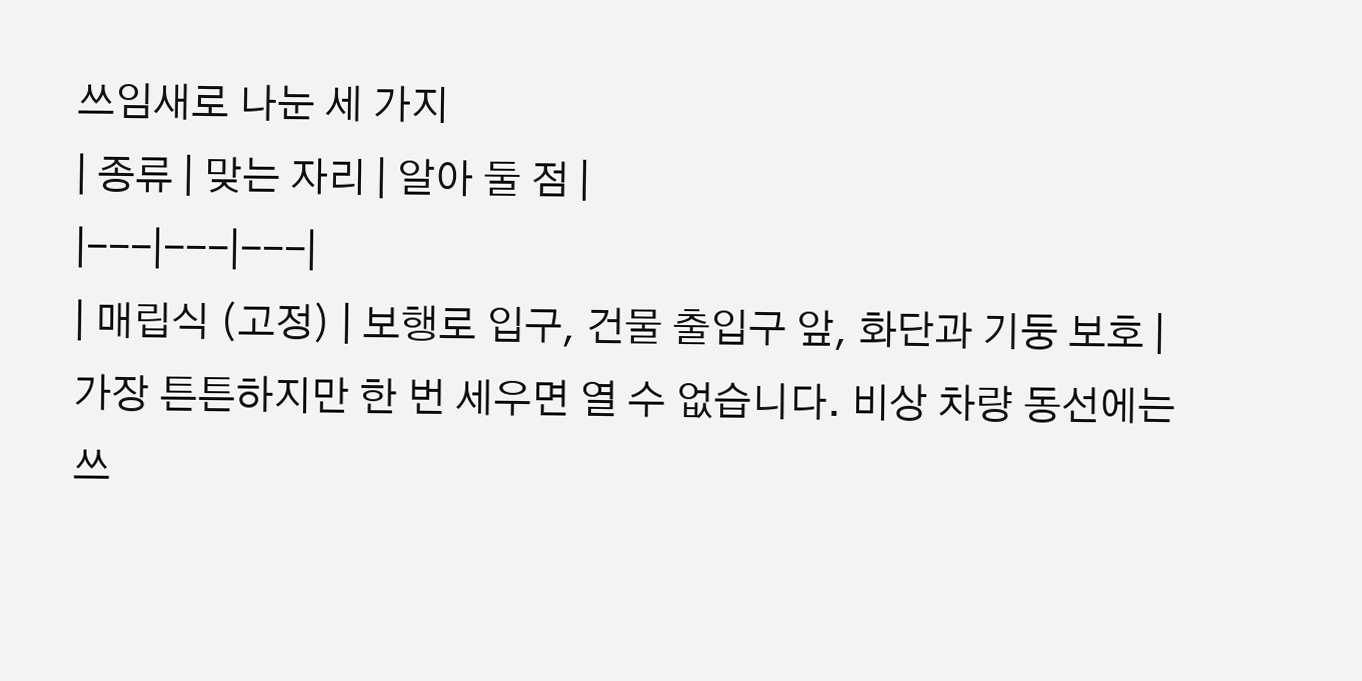쓰임새로 나눈 세 가지
| 종류 | 맞는 자리 | 알아 둘 점 |
|---|---|---|
| 매립식 (고정) | 보행로 입구, 건물 출입구 앞, 화단과 기둥 보호 | 가장 튼튼하지만 한 번 세우면 열 수 없습니다. 비상 차량 동선에는 쓰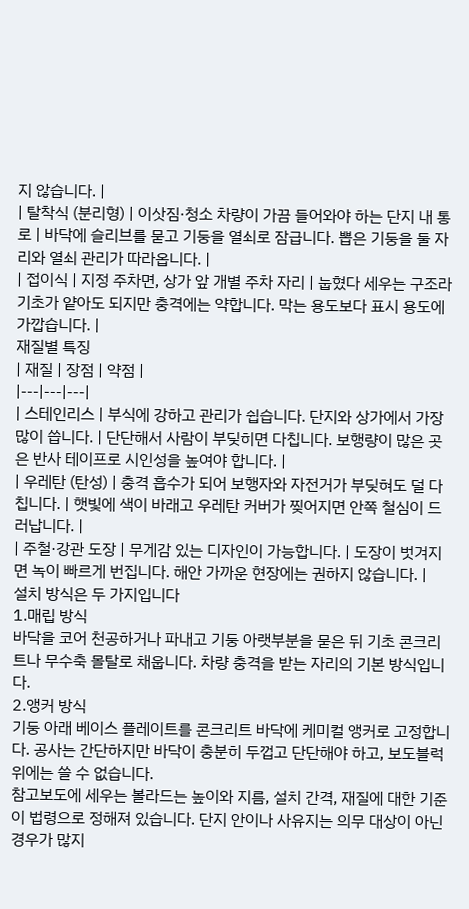지 않습니다. |
| 탈착식 (분리형) | 이삿짐·청소 차량이 가끔 들어와야 하는 단지 내 통로 | 바닥에 슬리브를 묻고 기둥을 열쇠로 잠급니다. 뽑은 기둥을 둘 자리와 열쇠 관리가 따라옵니다. |
| 접이식 | 지정 주차면, 상가 앞 개별 주차 자리 | 눕혔다 세우는 구조라 기초가 얕아도 되지만 충격에는 약합니다. 막는 용도보다 표시 용도에 가깝습니다. |
재질별 특징
| 재질 | 장점 | 약점 |
|---|---|---|
| 스테인리스 | 부식에 강하고 관리가 쉽습니다. 단지와 상가에서 가장 많이 씁니다. | 단단해서 사람이 부딪히면 다칩니다. 보행량이 많은 곳은 반사 테이프로 시인성을 높여야 합니다. |
| 우레탄 (탄성) | 충격 흡수가 되어 보행자와 자전거가 부딪혀도 덜 다칩니다. | 햇빛에 색이 바래고 우레탄 커버가 찢어지면 안쪽 철심이 드러납니다. |
| 주철·강관 도장 | 무게감 있는 디자인이 가능합니다. | 도장이 벗겨지면 녹이 빠르게 번집니다. 해안 가까운 현장에는 권하지 않습니다. |
설치 방식은 두 가지입니다
1.매립 방식
바닥을 코어 천공하거나 파내고 기둥 아랫부분을 묻은 뒤 기초 콘크리트나 무수축 몰탈로 채웁니다. 차량 충격을 받는 자리의 기본 방식입니다.
2.앵커 방식
기둥 아래 베이스 플레이트를 콘크리트 바닥에 케미컬 앵커로 고정합니다. 공사는 간단하지만 바닥이 충분히 두껍고 단단해야 하고, 보도블럭 위에는 쓸 수 없습니다.
참고보도에 세우는 볼라드는 높이와 지름, 설치 간격, 재질에 대한 기준이 법령으로 정해져 있습니다. 단지 안이나 사유지는 의무 대상이 아닌 경우가 많지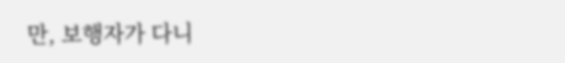만, 보행자가 다니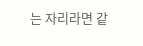는 자리라면 같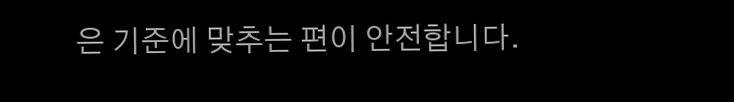은 기준에 맞추는 편이 안전합니다.